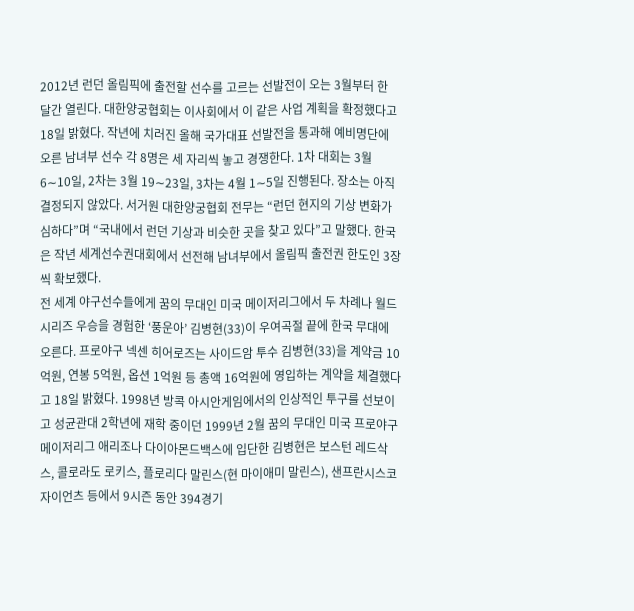2012년 런던 올림픽에 출전할 선수를 고르는 선발전이 오는 3월부터 한 달간 열린다. 대한양궁협회는 이사회에서 이 같은 사업 계획을 확정했다고 18일 밝혔다. 작년에 치러진 올해 국가대표 선발전을 통과해 예비명단에 오른 남녀부 선수 각 8명은 세 자리씩 놓고 경쟁한다. 1차 대회는 3월 6∼10일, 2차는 3월 19∼23일, 3차는 4월 1∼5일 진행된다. 장소는 아직 결정되지 않았다. 서거원 대한양궁협회 전무는 “런던 현지의 기상 변화가 심하다”며 “국내에서 런던 기상과 비슷한 곳을 찾고 있다”고 말했다. 한국은 작년 세계선수권대회에서 선전해 남녀부에서 올림픽 출전권 한도인 3장씩 확보했다.
전 세계 야구선수들에게 꿈의 무대인 미국 메이저리그에서 두 차례나 월드시리즈 우승을 경험한 ‘풍운아’ 김병현(33)이 우여곡절 끝에 한국 무대에 오른다. 프로야구 넥센 히어로즈는 사이드암 투수 김병현(33)을 계약금 10억원, 연봉 5억원, 옵션 1억원 등 총액 16억원에 영입하는 계약을 체결했다고 18일 밝혔다. 1998년 방콕 아시안게임에서의 인상적인 투구를 선보이고 성균관대 2학년에 재학 중이던 1999년 2월 꿈의 무대인 미국 프로야구 메이저리그 애리조나 다이아몬드백스에 입단한 김병현은 보스턴 레드삭스, 콜로라도 로키스, 플로리다 말린스(현 마이애미 말린스), 샌프란시스코 자이언츠 등에서 9시즌 동안 394경기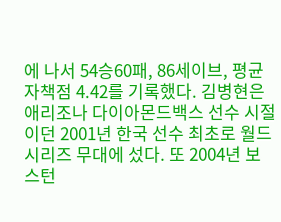에 나서 54승60패, 86세이브, 평균자책점 4.42를 기록했다. 김병현은 애리조나 다이아몬드백스 선수 시절이던 2001년 한국 선수 최초로 월드시리즈 무대에 섰다. 또 2004년 보스턴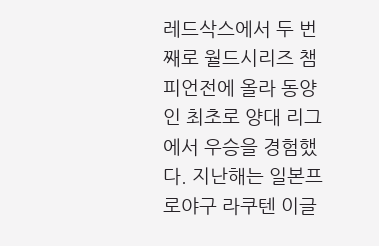레드삭스에서 두 번째로 월드시리즈 챔피언전에 올라 동양인 최초로 양대 리그에서 우승을 경험했다. 지난해는 일본프로야구 라쿠텐 이글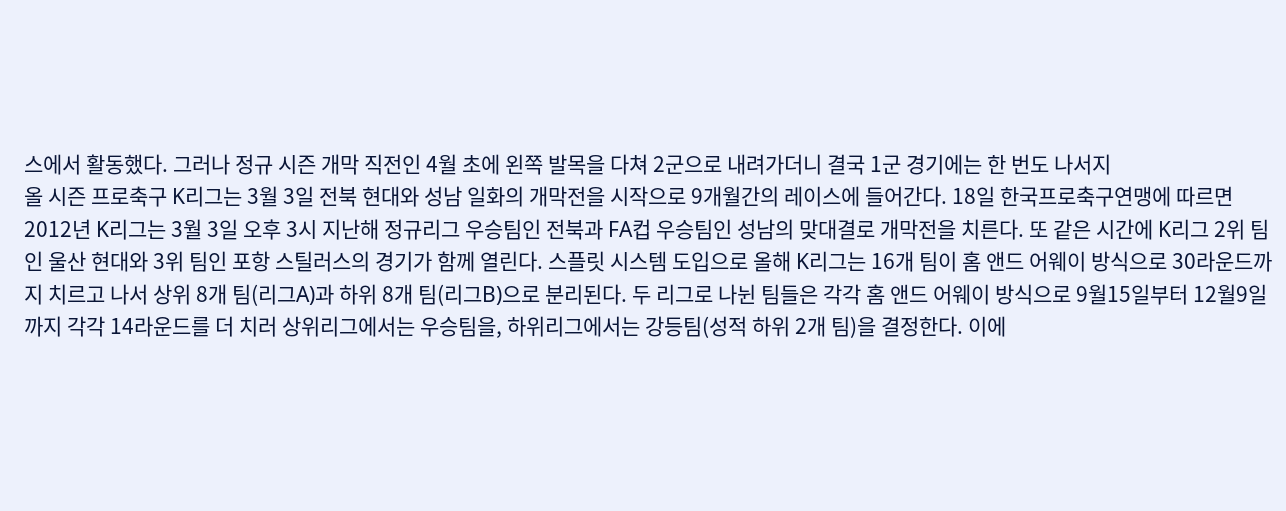스에서 활동했다. 그러나 정규 시즌 개막 직전인 4월 초에 왼쪽 발목을 다쳐 2군으로 내려가더니 결국 1군 경기에는 한 번도 나서지
올 시즌 프로축구 K리그는 3월 3일 전북 현대와 성남 일화의 개막전을 시작으로 9개월간의 레이스에 들어간다. 18일 한국프로축구연맹에 따르면 2012년 K리그는 3월 3일 오후 3시 지난해 정규리그 우승팀인 전북과 FA컵 우승팀인 성남의 맞대결로 개막전을 치른다. 또 같은 시간에 K리그 2위 팀인 울산 현대와 3위 팀인 포항 스틸러스의 경기가 함께 열린다. 스플릿 시스템 도입으로 올해 K리그는 16개 팀이 홈 앤드 어웨이 방식으로 30라운드까지 치르고 나서 상위 8개 팀(리그A)과 하위 8개 팀(리그B)으로 분리된다. 두 리그로 나뉜 팀들은 각각 홈 앤드 어웨이 방식으로 9월15일부터 12월9일까지 각각 14라운드를 더 치러 상위리그에서는 우승팀을, 하위리그에서는 강등팀(성적 하위 2개 팀)을 결정한다. 이에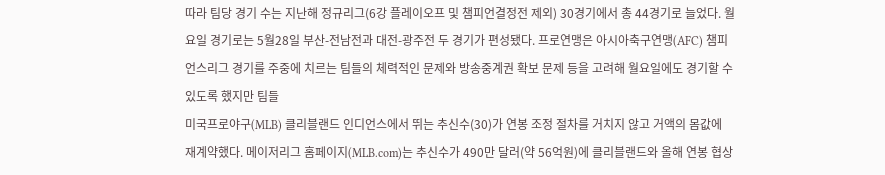따라 팀당 경기 수는 지난해 정규리그(6강 플레이오프 및 챔피언결정전 제외) 30경기에서 총 44경기로 늘었다. 월요일 경기로는 5월28일 부산-전남전과 대전-광주전 두 경기가 편성됐다. 프로연맹은 아시아축구연맹(AFC) 챔피언스리그 경기를 주중에 치르는 팀들의 체력적인 문제와 방송중계권 확보 문제 등을 고려해 월요일에도 경기할 수 있도록 했지만 팀들
미국프로야구(MLB) 클리블랜드 인디언스에서 뛰는 추신수(30)가 연봉 조정 절차를 거치지 않고 거액의 몸값에 재계약했다. 메이저리그 홈페이지(MLB.com)는 추신수가 490만 달러(약 56억원)에 클리블랜드와 올해 연봉 협상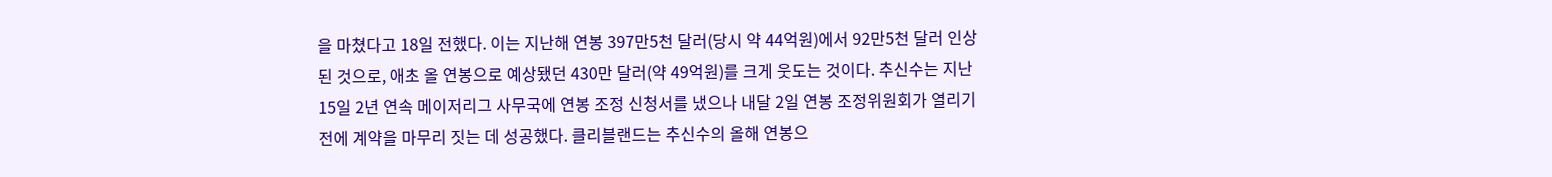을 마쳤다고 18일 전했다. 이는 지난해 연봉 397만5천 달러(당시 약 44억원)에서 92만5천 달러 인상된 것으로, 애초 올 연봉으로 예상됐던 430만 달러(약 49억원)를 크게 웃도는 것이다. 추신수는 지난 15일 2년 연속 메이저리그 사무국에 연봉 조정 신청서를 냈으나 내달 2일 연봉 조정위원회가 열리기 전에 계약을 마무리 짓는 데 성공했다. 클리블랜드는 추신수의 올해 연봉으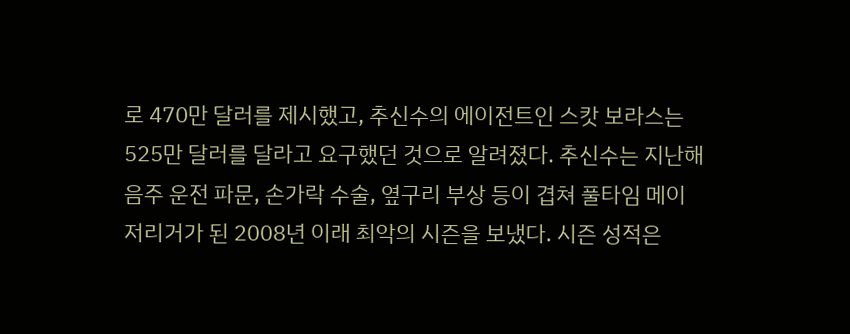로 470만 달러를 제시했고, 추신수의 에이전트인 스캇 보라스는 525만 달러를 달라고 요구했던 것으로 알려졌다. 추신수는 지난해 음주 운전 파문, 손가락 수술, 옆구리 부상 등이 겹쳐 풀타임 메이저리거가 된 2008년 이래 최악의 시즌을 보냈다. 시즌 성적은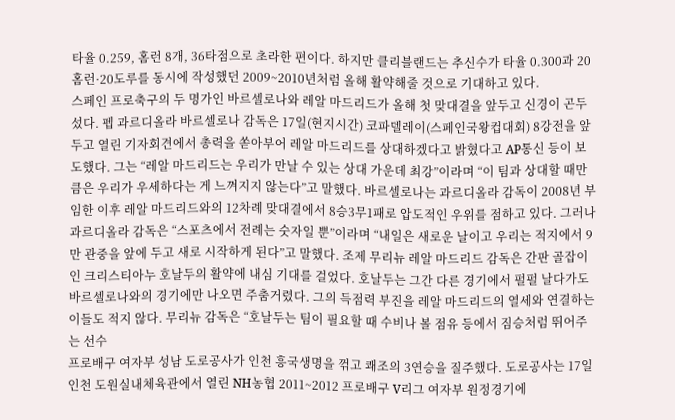타율 0.259, 홈런 8개, 36타점으로 초라한 편이다. 하지만 클리블랜드는 추신수가 타율 0.300과 20홈런·20도루를 동시에 작성했던 2009~2010년처럼 올해 활약해줄 것으로 기대하고 있다.
스페인 프로축구의 두 명가인 바르셀로나와 레알 마드리드가 올해 첫 맞대결을 앞두고 신경이 곤두섰다. 펩 과르디올라 바르셀로나 감독은 17일(현지시간) 코파델레이(스페인국왕컵대회) 8강전을 앞두고 열린 기자회견에서 총력을 쏟아부어 레알 마드리드를 상대하겠다고 밝혔다고 AP통신 등이 보도했다. 그는 “레알 마드리드는 우리가 만날 수 있는 상대 가운데 최강”이라며 “이 팀과 상대할 때만큼은 우리가 우세하다는 게 느껴지지 않는다”고 말했다. 바르셀로나는 과르디올라 감독이 2008년 부임한 이후 레알 마드리드와의 12차례 맞대결에서 8승3무1패로 압도적인 우위를 점하고 있다. 그러나 과르디올라 감독은 “스포츠에서 전례는 숫자일 뿐”이라며 “내일은 새로운 날이고 우리는 적지에서 9만 관중을 앞에 두고 새로 시작하게 된다”고 말했다. 조제 무리뉴 레알 마드리드 감독은 간판 골잡이인 크리스티아누 호날두의 활약에 내심 기대를 걸었다. 호날두는 그간 다른 경기에서 펄펄 날다가도 바르셀로나와의 경기에만 나오면 주춤거렸다. 그의 득점력 부진을 레알 마드리드의 열세와 연결하는 이들도 적지 않다. 무리뉴 감독은 “호날두는 팀이 필요할 때 수비나 볼 점유 등에서 짐승처럼 뛰어주는 선수
프로배구 여자부 성남 도로공사가 인천 흥국생명을 꺾고 쾌조의 3연승을 질주했다. 도로공사는 17일 인천 도원실내체육관에서 열린 NH농협 2011~2012 프로배구 V리그 여자부 원정경기에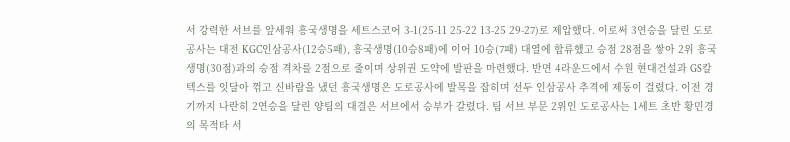서 강력한 서브를 앞세워 흥국생명을 세트스코어 3-1(25-11 25-22 13-25 29-27)로 제압했다. 이로써 3연승을 달린 도로공사는 대전 KGC인삼공사(12승5패), 흥국생명(10승8패)에 이어 10승(7패) 대열에 합류했고 승점 28점을 쌓아 2위 흥국생명(30점)과의 승점 격차를 2점으로 줄이며 상위권 도약에 발판을 마련했다. 반면 4라운드에서 수원 현대건설과 GS칼텍스를 잇달아 꺾고 신바람을 냈던 흥국생명은 도로공사에 발목을 잡히며 선두 인삼공사 추격에 제동이 걸렸다. 이전 경기까지 나란히 2연승을 달린 양팀의 대결은 서브에서 승부가 갈렸다. 팀 서브 부문 2위인 도로공사는 1세트 초반 황민경의 목적타 서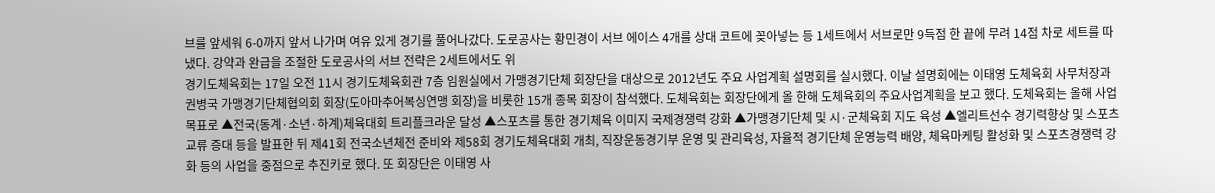브를 앞세워 6-0까지 앞서 나가며 여유 있게 경기를 풀어나갔다. 도로공사는 황민경이 서브 에이스 4개를 상대 코트에 꽂아넣는 등 1세트에서 서브로만 9득점 한 끝에 무려 14점 차로 세트를 따냈다. 강약과 완급을 조절한 도로공사의 서브 전략은 2세트에서도 위
경기도체육회는 17일 오전 11시 경기도체육회관 7층 임원실에서 가맹경기단체 회장단을 대상으로 2012년도 주요 사업계획 설명회를 실시했다. 이날 설명회에는 이태영 도체육회 사무처장과 권병국 가맹경기단체협의회 회장(도아마추어복싱연맹 회장)을 비롯한 15개 종목 회장이 참석했다. 도체육회는 회장단에게 올 한해 도체육회의 주요사업계획을 보고 했다. 도체육회는 올해 사업 목표로 ▲전국(동계·소년·하계)체육대회 트리플크라운 달성 ▲스포츠를 통한 경기체육 이미지 국제경쟁력 강화 ▲가맹경기단체 및 시·군체육회 지도 육성 ▲엘리트선수 경기력향상 및 스포츠교류 증대 등을 발표한 뒤 제41회 전국소년체전 준비와 제58회 경기도체육대회 개최, 직장운동경기부 운영 및 관리육성, 자율적 경기단체 운영능력 배양, 체육마케팅 활성화 및 스포츠경쟁력 강화 등의 사업을 중점으로 추진키로 했다. 또 회장단은 이태영 사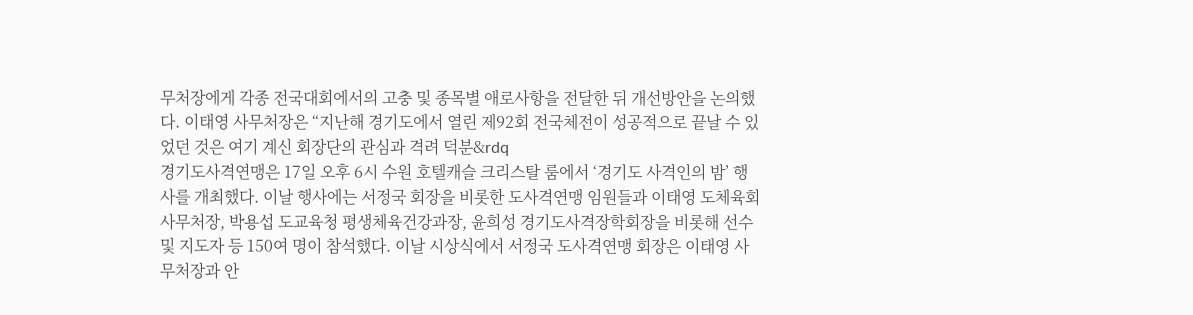무처장에게 각종 전국대회에서의 고충 및 종목별 애로사항을 전달한 뒤 개선방안을 논의했다. 이태영 사무처장은 “지난해 경기도에서 열린 제92회 전국체전이 성공적으로 끝날 수 있었던 것은 여기 계신 회장단의 관심과 격려 덕분&rdq
경기도사격연맹은 17일 오후 6시 수원 호텔캐슬 크리스탈 룸에서 ‘경기도 사격인의 밤’ 행사를 개최했다. 이날 행사에는 서정국 회장을 비롯한 도사격연맹 임원들과 이태영 도체육회 사무처장, 박용섭 도교육청 평생체육건강과장, 윤희성 경기도사격장학회장을 비롯해 선수 및 지도자 등 150여 명이 참석했다. 이날 시상식에서 서정국 도사격연맹 회장은 이태영 사무처장과 안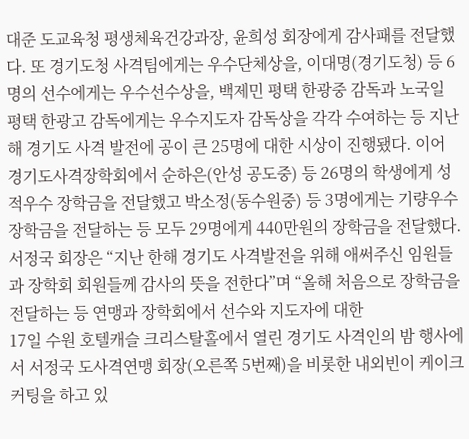대준 도교육청 평생체육건강과장, 윤희성 회장에게 감사패를 전달했다. 또 경기도청 사격팀에게는 우수단체상을, 이대명(경기도청) 등 6명의 선수에게는 우수선수상을, 백제민 평택 한광중 감독과 노국일 평택 한광고 감독에게는 우수지도자 감독상을 각각 수여하는 등 지난해 경기도 사격 발전에 공이 큰 25명에 대한 시상이 진행됐다. 이어 경기도사격장학회에서 순하은(안성 공도중) 등 26명의 학생에게 성적우수 장학금을 전달했고 박소정(동수원중) 등 3명에게는 기량우수 장학금을 전달하는 등 모두 29명에게 440만원의 장학금을 전달했다. 서정국 회장은 “지난 한해 경기도 사격발전을 위해 애써주신 임원들과 장학회 회원들께 감사의 뜻을 전한다”며 “올해 처음으로 장학금을 전달하는 등 연맹과 장학회에서 선수와 지도자에 대한
17일 수원 호텔캐슬 크리스탈홀에서 열린 경기도 사격인의 밤 행사에서 서정국 도사격연맹 회장(오른쪽 5번째)을 비롯한 내외빈이 케이크 커팅을 하고 있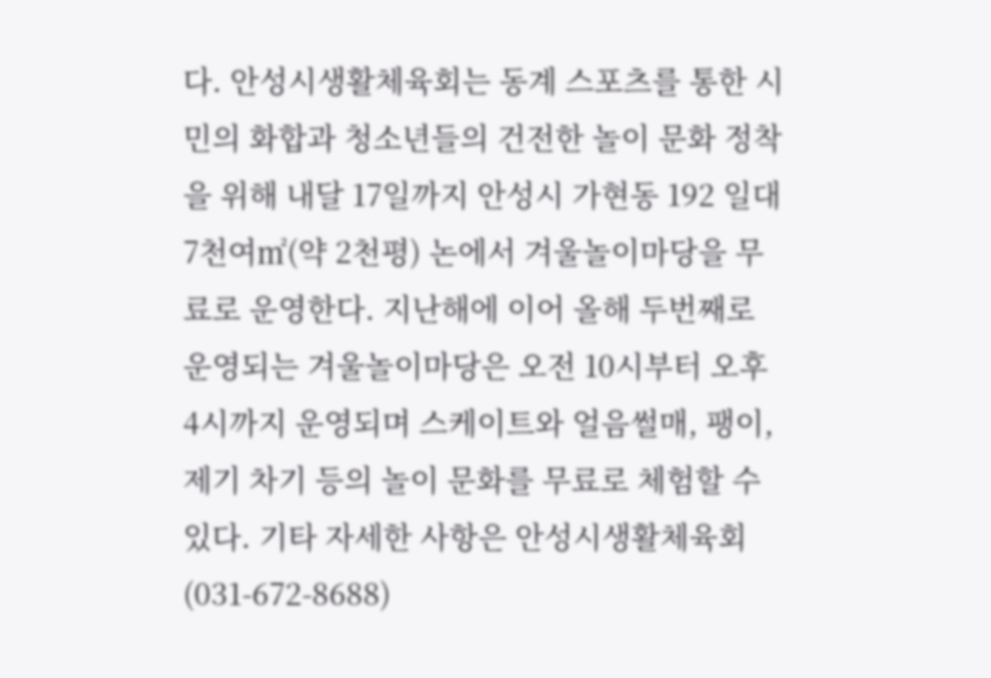다. 안성시생활체육회는 동계 스포츠를 통한 시민의 화합과 청소년들의 건전한 놀이 문화 정착을 위해 내달 17일까지 안성시 가현동 192 일대 7천여㎡(약 2천평) 논에서 겨울놀이마당을 무료로 운영한다. 지난해에 이어 올해 두번째로 운영되는 겨울놀이마당은 오전 10시부터 오후 4시까지 운영되며 스케이트와 얼음썰매, 팽이, 제기 차기 등의 놀이 문화를 무료로 체험할 수 있다. 기타 자세한 사항은 안성시생활체육회(031-672-8688)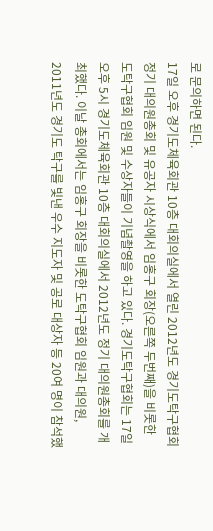로 문의하면 된다.
17일 오후 경기도체육회관 10층 대회의실에서 열린 2012년도 경기도탁구협회 정기 대의원총회 및 유공자 시상식에서 임홍구 회장(오른쪽 두번째)을 비롯한 도탁구협회 임원 및 수상자들이 기념촬영을 하고 있다. 경기도탁구협회는 17일 오후 5시 경기도체육회관 10층 대회의실에서 2012년도 정기 대의원총회를 개최했다. 이날 총회에서는 임홍구 회장을 비롯한 도탁구협회 임원과 대의원, 2011년도 경기도 탁구를 빛낸 우수 지도자 및 공로 대상자 등 20여 명이 참석했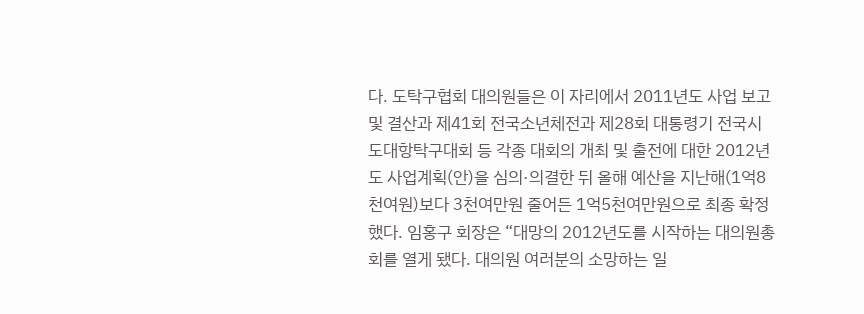다. 도탁구협회 대의원들은 이 자리에서 2011년도 사업 보고 및 결산과 제41회 전국소년체전과 제28회 대통령기 전국시도대항탁구대회 등 각종 대회의 개최 및 출전에 대한 2012년도 사업계획(안)을 심의·의결한 뒤 올해 예산을 지난해(1억8천여원)보다 3천여만원 줄어든 1억5천여만원으로 최종 확정했다. 임홍구 회장은 “대망의 2012년도를 시작하는 대의원총회를 열게 됐다. 대의원 여러분의 소망하는 일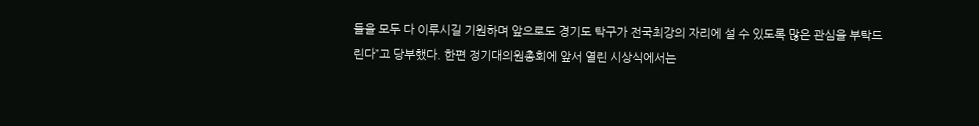들을 모두 다 이루시길 기원하며 앞으로도 경기도 탁구가 전국최강의 자리에 설 수 있도록 많은 관심을 부탁드린다”고 당부했다. 한편 정기대의원총회에 앞서 열린 시상식에서는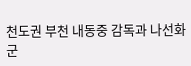천도권 부천 내동중 감독과 나선화 군